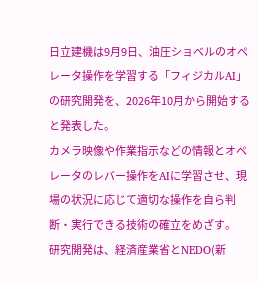日立建機は9月9日、油圧ショベルのオペレータ操作を学習する「フィジカルAI」の研究開発を、2026年10月から開始すると発表した。
カメラ映像や作業指示などの情報とオペレータのレバー操作をAIに学習させ、現場の状況に応じて適切な操作を自ら判断・実行できる技術の確立をめざす。
研究開発は、経済産業省とNEDO(新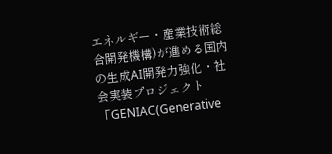エネルギー・産業技術総合開発機構)が進める国内の生成AI開発力強化・社会実装プロジェクト「GENIAC(Generative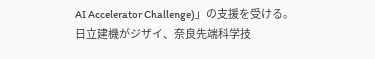AI Accelerator Challenge)」の支援を受ける。日立建機がジザイ、奈良先端科学技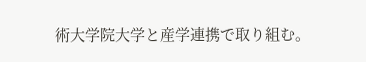術大学院大学と産学連携で取り組む。